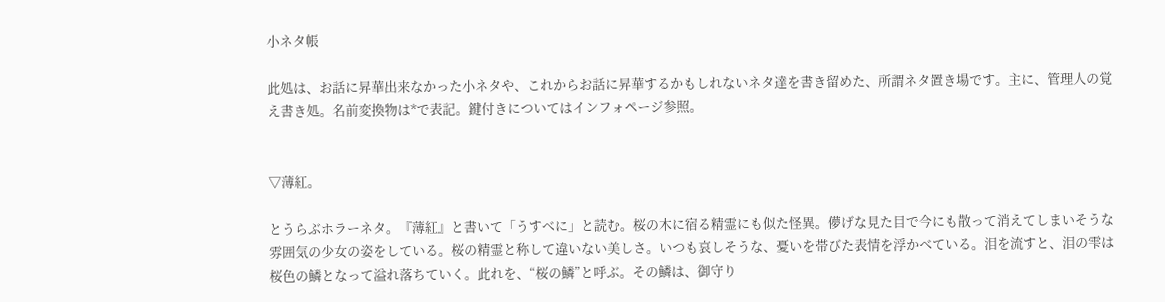小ネタ帳

此処は、お話に昇華出来なかった小ネタや、これからお話に昇華するかもしれないネタ達を書き留めた、所謂ネタ置き場です。主に、管理人の覚え書き処。名前変換物は*で表記。鍵付きについてはインフォページ参照。


▽薄紅。

とうらぶホラーネタ。『薄紅』と書いて「うすべに」と読む。桜の木に宿る精霊にも似た怪異。儚げな見た目で今にも散って消えてしまいそうな雰囲気の少女の姿をしている。桜の精霊と称して違いない美しさ。いつも哀しそうな、憂いを帯びた表情を浮かべている。泪を流すと、泪の雫は桜色の鱗となって溢れ落ちていく。此れを、“桜の鱗”と呼ぶ。その鱗は、御守り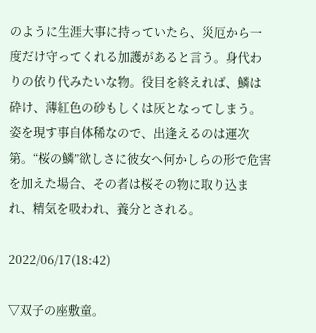のように生涯大事に持っていたら、災厄から一度だけ守ってくれる加護があると言う。身代わりの依り代みたいな物。役目を終えれば、鱗は砕け、薄紅色の砂もしくは灰となってしまう。姿を現す事自体稀なので、出逢えるのは運次第。“桜の鱗”欲しさに彼女へ何かしらの形で危害を加えた場合、その者は桜その物に取り込まれ、精気を吸われ、養分とされる。

2022/06/17(18:42)

▽双子の座敷童。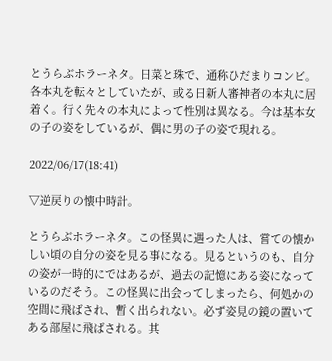とうらぶホラーネタ。日菜と珠で、通称ひだまりコンビ。各本丸を転々としていたが、或る日新人審神者の本丸に居着く。行く先々の本丸によって性別は異なる。今は基本女の子の姿をしているが、偶に男の子の姿で現れる。

2022/06/17(18:41)

▽逆戻りの懐中時計。

とうらぶホラーネタ。この怪異に遇った人は、嘗ての懐かしい頃の自分の姿を見る事になる。見るというのも、自分の姿が一時的にではあるが、過去の記憶にある姿になっているのだそう。この怪異に出会ってしまったら、何処かの空間に飛ばされ、暫く出られない。必ず姿見の鏡の置いてある部屋に飛ばされる。其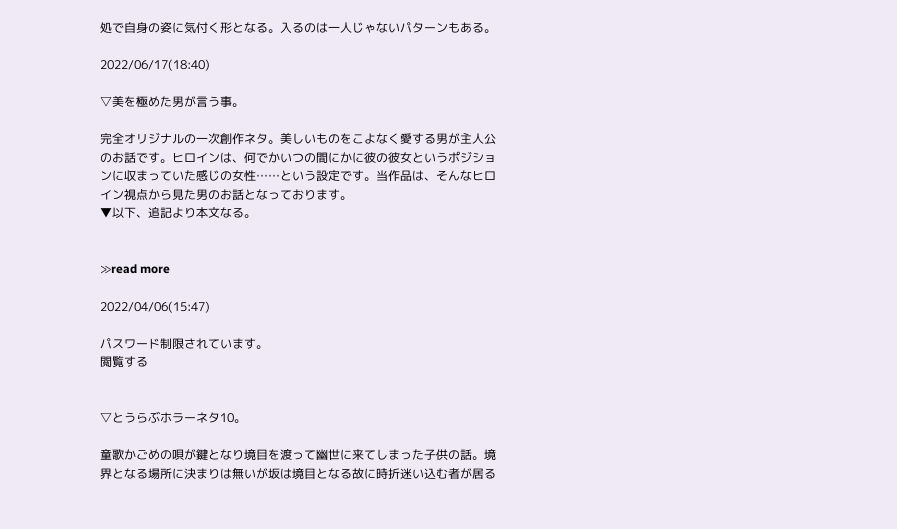処で自身の姿に気付く形となる。入るのは一人じゃないパターンもある。

2022/06/17(18:40)

▽美を極めた男が言う事。

完全オリジナルの一次創作ネタ。美しいものをこよなく愛する男が主人公のお話です。ヒロインは、何でかいつの間にかに彼の彼女というポジションに収まっていた感じの女性……という設定です。当作品は、そんなヒロイン視点から見た男のお話となっております。
▼以下、追記より本文なる。


≫read more

2022/04/06(15:47)

パスワード制限されています。
閲覧する


▽とうらぶホラーネタ10。

童歌かごめの唄が鍵となり境目を渡って幽世に来てしまった子供の話。境界となる場所に決まりは無いが坂は境目となる故に時折迷い込む者が居る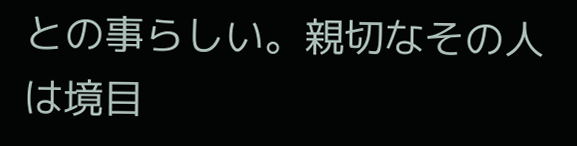との事らしい。親切なその人は境目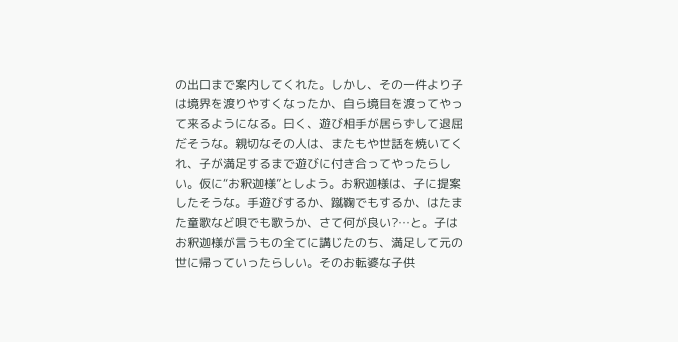の出口まで案内してくれた。しかし、その一件より子は境界を渡りやすくなったか、自ら境目を渡ってやって来るようになる。曰く、遊び相手が居らずして退屈だそうな。親切なその人は、またもや世話を焼いてくれ、子が満足するまで遊びに付き合ってやったらしい。仮に“お釈迦様”としよう。お釈迦様は、子に提案したそうな。手遊びするか、蹴鞠でもするか、はたまた童歌など唄でも歌うか、さて何が良い?…と。子はお釈迦様が言うもの全てに講じたのち、満足して元の世に帰っていったらしい。そのお転婆な子供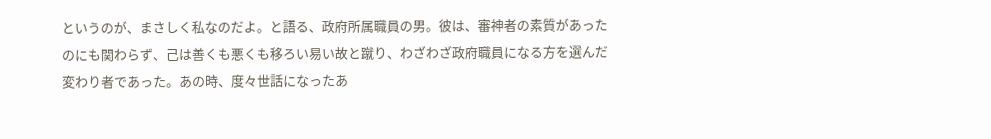というのが、まさしく私なのだよ。と語る、政府所属職員の男。彼は、審神者の素質があったのにも関わらず、己は善くも悪くも移ろい易い故と蹴り、わざわざ政府職員になる方を選んだ変わり者であった。あの時、度々世話になったあ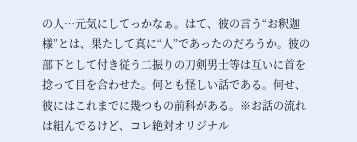の人…元気にしてっかなぁ。はて、彼の言う“お釈迦様”とは、果たして真に“人”であったのだろうか。彼の部下として付き従う二振りの刀剣男士等は互いに首を捻って目を合わせた。何とも怪しい話である。何せ、彼にはこれまでに幾つもの前科がある。※お話の流れは組んでるけど、コレ絶対オリジナル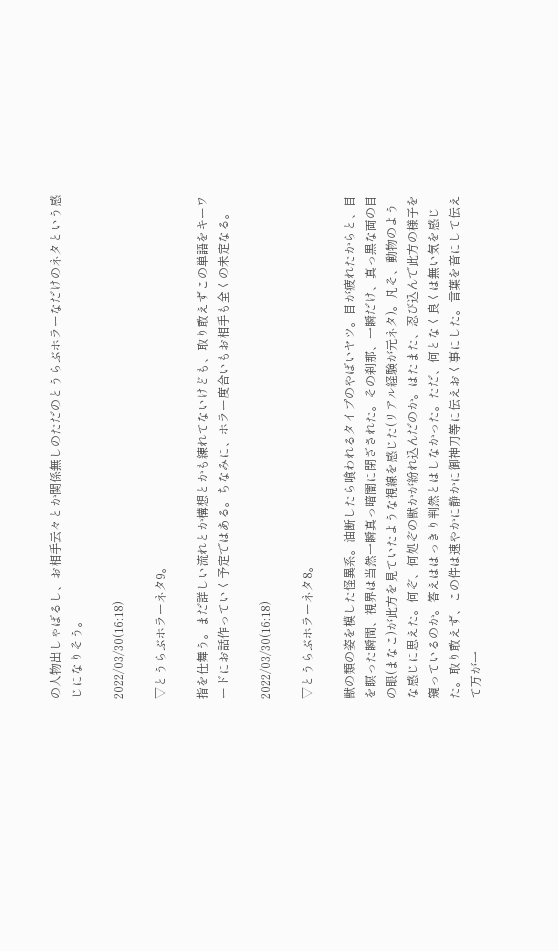の人物出しゃばるし、お相手云々とか関係無しのただのとうらぶホラーなだけのネタという感じになりそう。

2022/03/30(16:18)

▽とうらぶホラーネタ9。

指を仕舞う。まだ詳しい流れとか構想とかも練れてないけども、取り敢えずこの単語をキーワードにお話作っていく予定ではある。ちなみに、ホラー度合いもお相手も全くの未定なる。

2022/03/30(16:18)

▽とうらぶホラーネタ8。

獣の類の姿を模した怪異系。油断したら喰われるタイプのやばいヤツ。目が疲れたからと、目を瞑った瞬間、視界は当然一瞬真っ暗闇に閉ざされた。その刹那、一瞬だけ、真っ黒な両の目の眼(まなこ)が此方を見ていたような視線を感じた(リアル経験が元ネタ)。凡そ、動物のような感じに思えた。何ぞ、何処ぞの獣かが紛れ込んだのか。はたまた、忍び込んで此方の様子を窺っているのか。答えははっきり判然とはしなかった。ただ、何となく良くは無い気を感じた。取り敢えず、この件は速やかに静かに御神刀等に伝えおく事にした。言葉を音にして伝えて万が一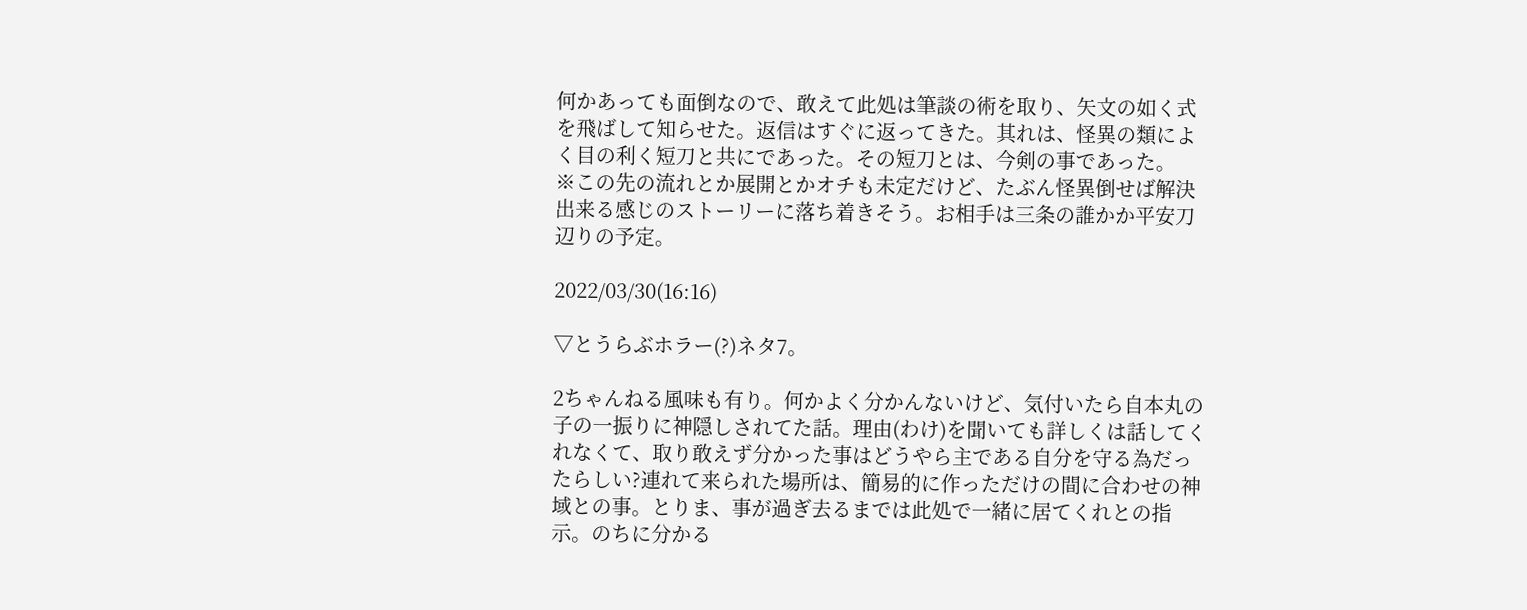何かあっても面倒なので、敢えて此処は筆談の術を取り、矢文の如く式を飛ばして知らせた。返信はすぐに返ってきた。其れは、怪異の類によく目の利く短刀と共にであった。その短刀とは、今剣の事であった。
※この先の流れとか展開とかオチも未定だけど、たぶん怪異倒せば解決出来る感じのストーリーに落ち着きそう。お相手は三条の誰かか平安刀辺りの予定。

2022/03/30(16:16)

▽とうらぶホラー(?)ネタ7。

2ちゃんねる風味も有り。何かよく分かんないけど、気付いたら自本丸の子の一振りに神隠しされてた話。理由(わけ)を聞いても詳しくは話してくれなくて、取り敢えず分かった事はどうやら主である自分を守る為だったらしい?連れて来られた場所は、簡易的に作っただけの間に合わせの神域との事。とりま、事が過ぎ去るまでは此処で一緒に居てくれとの指示。のちに分かる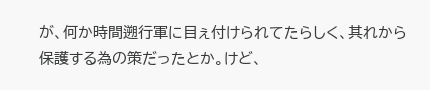が、何か時間遡行軍に目ぇ付けられてたらしく、其れから保護する為の策だったとか。けど、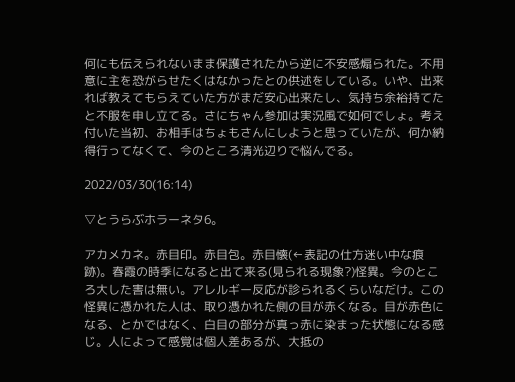何にも伝えられないまま保護されたから逆に不安感煽られた。不用意に主を恐がらせたくはなかったとの供述をしている。いや、出来れば教えてもらえていた方がまだ安心出来たし、気持ち余裕持てたと不服を申し立てる。さにちゃん参加は実況風で如何でしょ。考え付いた当初、お相手はちょもさんにしようと思っていたが、何か納得行ってなくて、今のところ清光辺りで悩んでる。

2022/03/30(16:14)

▽とうらぶホラーネタ6。

アカメカネ。赤目印。赤目包。赤目懐(←表記の仕方迷い中な痕跡)。春霞の時季になると出て来る(見られる現象?)怪異。今のところ大した害は無い。アレルギー反応が診られるくらいなだけ。この怪異に憑かれた人は、取り憑かれた側の目が赤くなる。目が赤色になる、とかではなく、白目の部分が真っ赤に染まった状態になる感じ。人によって感覚は個人差あるが、大抵の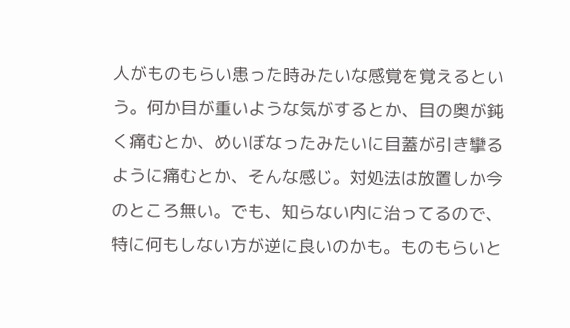人がものもらい患った時みたいな感覚を覚えるという。何か目が重いような気がするとか、目の奥が鈍く痛むとか、めいぼなったみたいに目蓋が引き攣るように痛むとか、そんな感じ。対処法は放置しか今のところ無い。でも、知らない内に治ってるので、特に何もしない方が逆に良いのかも。ものもらいと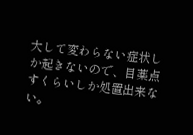大して変わらない症状しか起きないので、目薬点すくらいしか処置出来ない。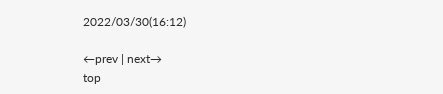2022/03/30(16:12)

←prev | next→
top